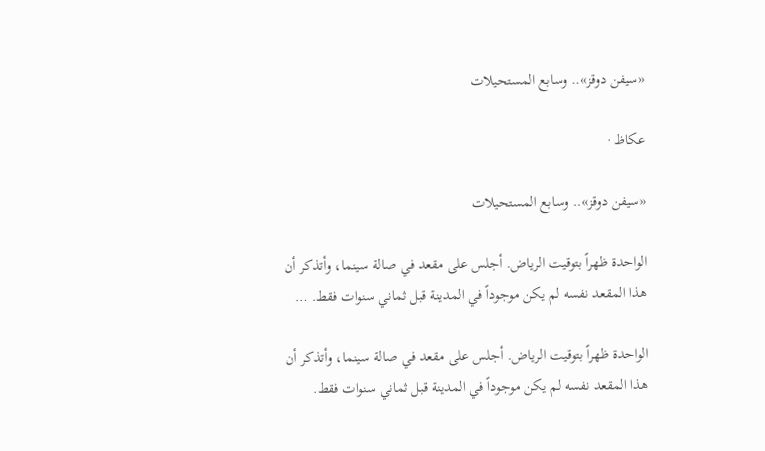«سيفن دوقز».. وسابع المستحيلات

عكاظ ·

«سيفن دوقز».. وسابع المستحيلات

الواحدة ظهراً بتوقيت الرياض. أجلس على مقعد في صالة سينما، وأتذكر أن هذا المقعد نفسه لم يكن موجوداً في المدينة قبل ثماني سنوات فقط. …

الواحدة ظهراً بتوقيت الرياض. أجلس على مقعد في صالة سينما، وأتذكر أن هذا المقعد نفسه لم يكن موجوداً في المدينة قبل ثماني سنوات فقط.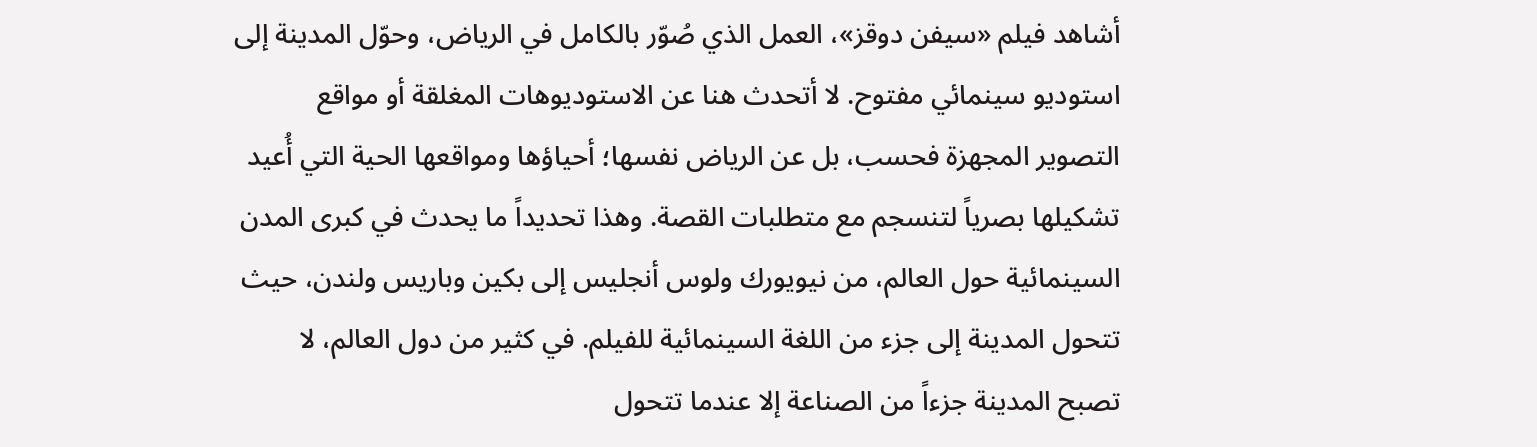أشاهد فيلم «سيفن دوقز»، العمل الذي صُوّر بالكامل في الرياض، وحوّل المدينة إلى استوديو سينمائي مفتوح. لا أتحدث هنا عن الاستوديوهات المغلقة أو مواقع التصوير المجهزة فحسب، بل عن الرياض نفسها؛ أحياؤها ومواقعها الحية التي أُعيد تشكيلها بصرياً لتنسجم مع متطلبات القصة. وهذا تحديداً ما يحدث في كبرى المدن السينمائية حول العالم، من نيويورك ولوس أنجليس إلى بكين وباريس ولندن، حيث تتحول المدينة إلى جزء من اللغة السينمائية للفيلم. في كثير من دول العالم، لا تصبح المدينة جزءاً من الصناعة إلا عندما تتحول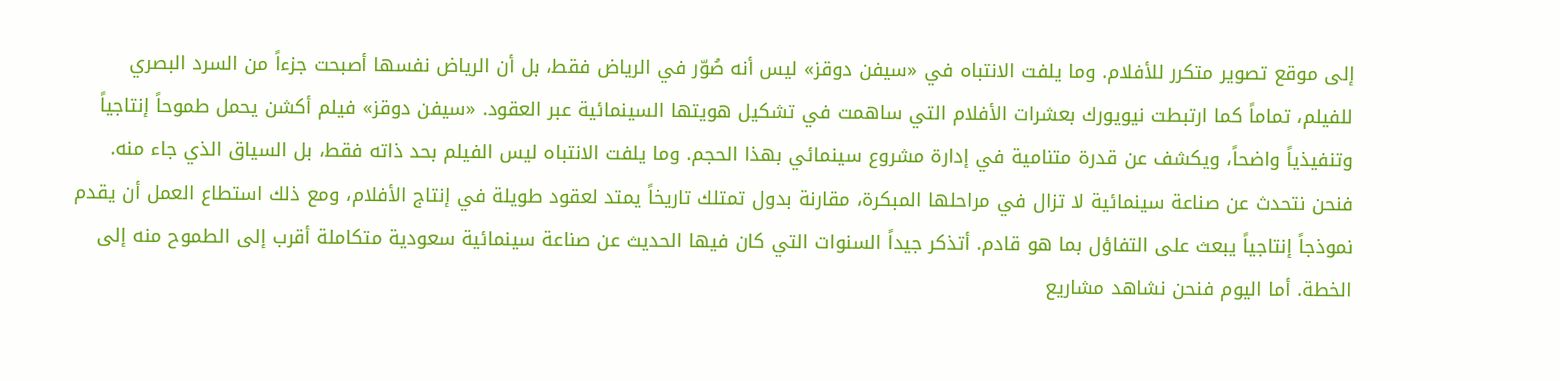إلى موقع تصوير متكرر للأفلام. وما يلفت الانتباه في «سيفن دوقز» ليس أنه صُوّر في الرياض فقط، بل أن الرياض نفسها أصبحت جزءاً من السرد البصري للفيلم، تماماً كما ارتبطت نيويورك بعشرات الأفلام التي ساهمت في تشكيل هويتها السينمائية عبر العقود. «سيفن دوقز» فيلم أكشن يحمل طموحاً إنتاجياً وتنفيذياً واضحاً، ويكشف عن قدرة متنامية في إدارة مشروع سينمائي بهذا الحجم. وما يلفت الانتباه ليس الفيلم بحد ذاته فقط، بل السياق الذي جاء منه. فنحن نتحدث عن صناعة سينمائية لا تزال في مراحلها المبكرة، مقارنة بدول تمتلك تاريخاً يمتد لعقود طويلة في إنتاج الأفلام، ومع ذلك استطاع العمل أن يقدم نموذجاً إنتاجياً يبعث على التفاؤل بما هو قادم. أتذكر جيداً السنوات التي كان فيها الحديث عن صناعة سينمائية سعودية متكاملة أقرب إلى الطموح منه إلى الخطة. أما اليوم فنحن نشاهد مشاريع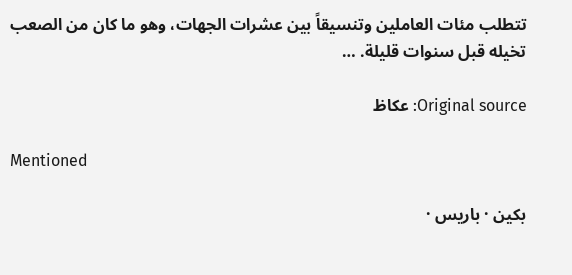تتطلب مئات العاملين وتنسيقاً بين عشرات الجهات، وهو ما كان من الصعب تخيله قبل سنوات قليلة. …

Original source: عكاظ

Mentioned

بكين · باريس ·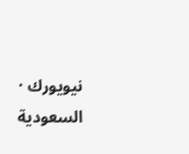نيويورك · السعودية